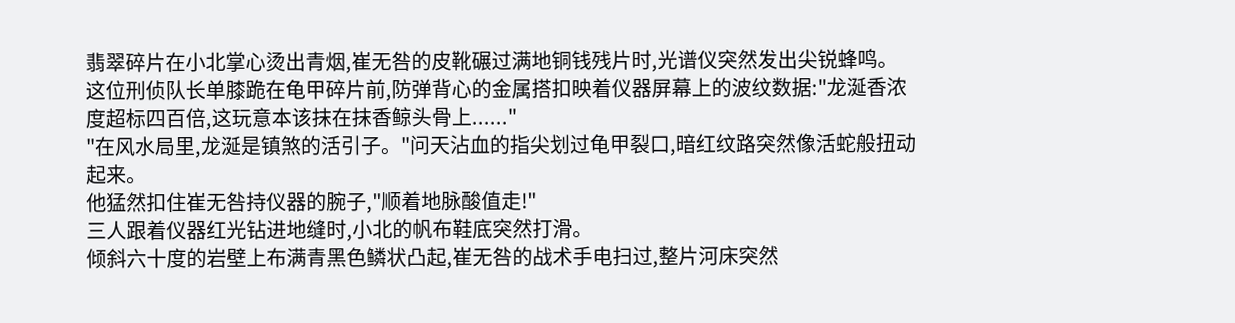翡翠碎片在小北掌心烫出青烟,崔无咎的皮靴碾过满地铜钱残片时,光谱仪突然发出尖锐蜂鸣。
这位刑侦队长单膝跪在龟甲碎片前,防弹背心的金属搭扣映着仪器屏幕上的波纹数据:"龙涎香浓度超标四百倍,这玩意本该抹在抹香鲸头骨上......"
"在风水局里,龙涎是镇煞的活引子。"问天沾血的指尖划过龟甲裂口,暗红纹路突然像活蛇般扭动起来。
他猛然扣住崔无咎持仪器的腕子,"顺着地脉酸值走!"
三人跟着仪器红光钻进地缝时,小北的帆布鞋底突然打滑。
倾斜六十度的岩壁上布满青黑色鳞状凸起,崔无咎的战术手电扫过,整片河床突然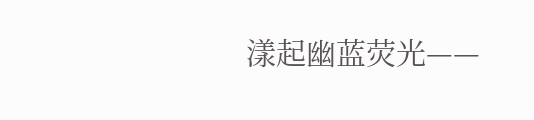漾起幽蓝荧光——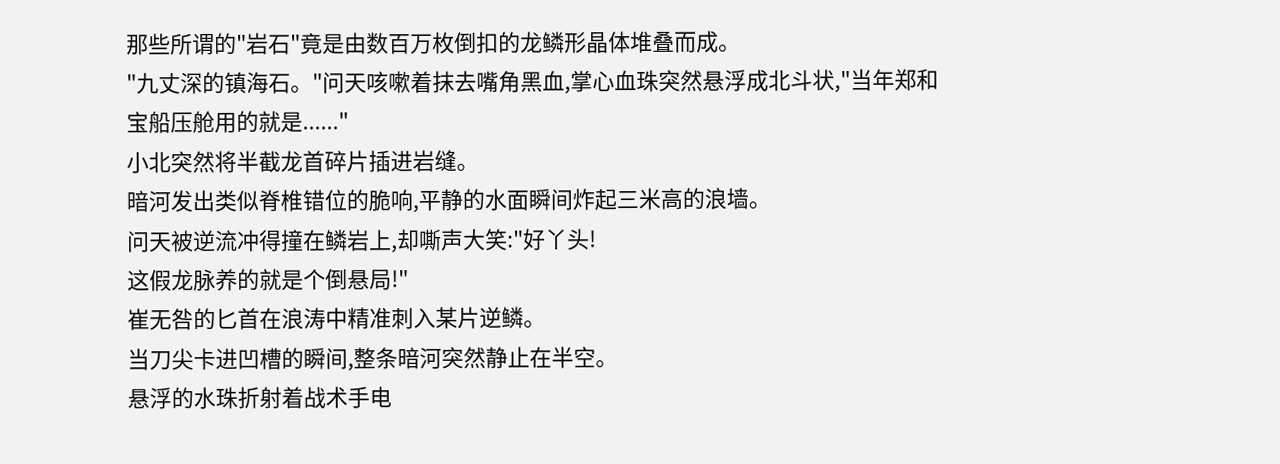那些所谓的"岩石"竟是由数百万枚倒扣的龙鳞形晶体堆叠而成。
"九丈深的镇海石。"问天咳嗽着抹去嘴角黑血,掌心血珠突然悬浮成北斗状,"当年郑和宝船压舱用的就是......"
小北突然将半截龙首碎片插进岩缝。
暗河发出类似脊椎错位的脆响,平静的水面瞬间炸起三米高的浪墙。
问天被逆流冲得撞在鳞岩上,却嘶声大笑:"好丫头!
这假龙脉养的就是个倒悬局!"
崔无咎的匕首在浪涛中精准刺入某片逆鳞。
当刀尖卡进凹槽的瞬间,整条暗河突然静止在半空。
悬浮的水珠折射着战术手电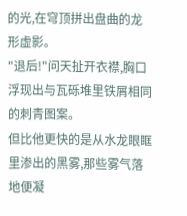的光,在穹顶拼出盘曲的龙形虚影。
"退后!"问天扯开衣襟,胸口浮现出与瓦砾堆里铁屑相同的刺青图案。
但比他更快的是从水龙眼眶里渗出的黑雾,那些雾气落地便凝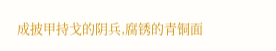成披甲持戈的阴兵,腐锈的青铜面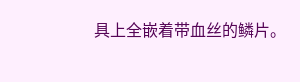具上全嵌着带血丝的鳞片。